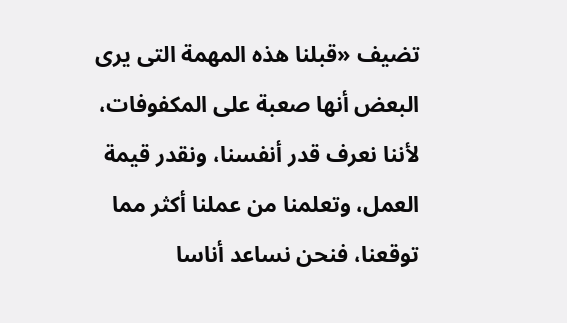تضيف «قبلنا هذه المهمة التى يرى البعض أنها صعبة على المكفوفات، لأننا نعرف قدر أنفسنا، ونقدر قيمة العمل، وتعلمنا من عملنا أكثر مما توقعنا، فنحن نساعد أناسا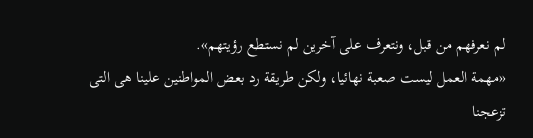لم نعرفهم من قبل، ونتعرف على آخرين لم نستطع رؤيتهم».
«مهمة العمل ليست صعبة نهائيا، ولكن طريقة رد بعض المواطنين علينا هى التى تزعجنا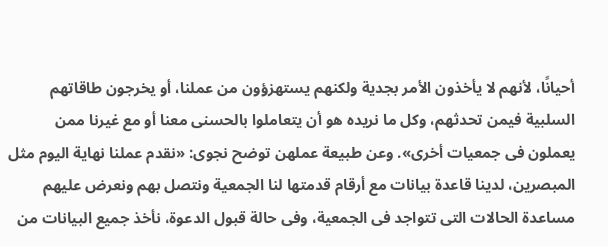أحيانًا، لأنهم لا يأخذون الأمر بجدية ولكنهم يستهزؤون من عملنا، أو يخرجون طاقاتهم السلبية فيمن تحدثهم، وكل ما نريده هو أن يتعاملوا بالحسنى معنا أو مع غيرنا ممن يعملون فى جمعيات أخرى». وعن طبيعة عملهن توضح نجوى: «نقدم عملنا نهاية اليوم مثل المبصرين، لدينا قاعدة بيانات مع أرقام قدمتها لنا الجمعية ونتصل بهم ونعرض عليهم مساعدة الحالات التى تتواجد فى الجمعية، وفى حالة قبول الدعوة، نأخذ جميع البيانات من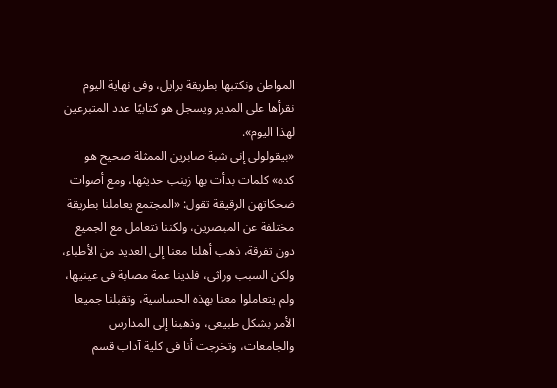المواطن ونكتبها بطريقة برايل، وفى نهاية اليوم نقرأها على المدير ويسجل هو كتابيًا عدد المتبرعين لهذا اليوم».
«بيقولولى إنى شبة صابرين الممثلة صحيح هو كده» كلمات بدأت بها زينب حديثها، ومع أصوات ضحكاتهن الرقيقة تقول: «المجتمع يعاملنا بطريقة مختلفة عن المبصرين، ولكننا نتعامل مع الجميع دون تفرقة، ذهب أهلنا معنا إلى العديد من الأطباء، ولكن السبب وراثى، فلدينا عمة مصابة فى عينيها، ولم يتعاملوا معنا بهذه الحساسية، وتقبلنا جميعا الأمر بشكل طبيعى، وذهبنا إلى المدارس والجامعات، وتخرجت أنا فى كلية آداب قسم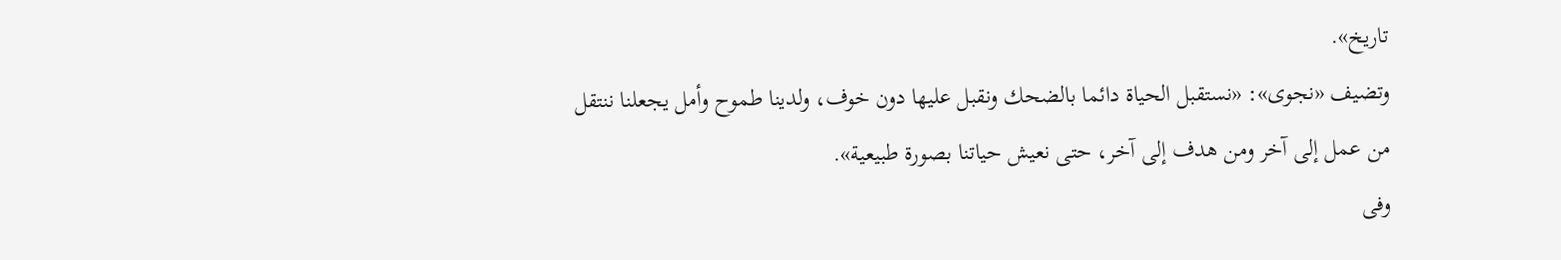تاريخ».
وتضيف «نجوى»: «نستقبل الحياة دائما بالضحك ونقبل عليها دون خوف، ولدينا طموح وأمل يجعلنا ننتقل من عمل إلى آخر ومن هدف إلى آخر، حتى نعيش حياتنا بصورة طبيعية».
وفى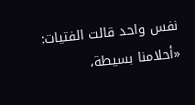نفس واحد قالت الفتيات: «أحلامنا بسيطة،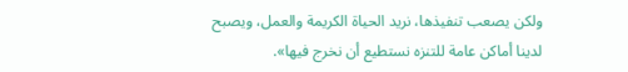ولكن يصعب تنفيذها، نريد الحياة الكريمة والعمل، ويصبح لدينا أماكن عامة للتنزه نستطيع أن نخرج فيها».